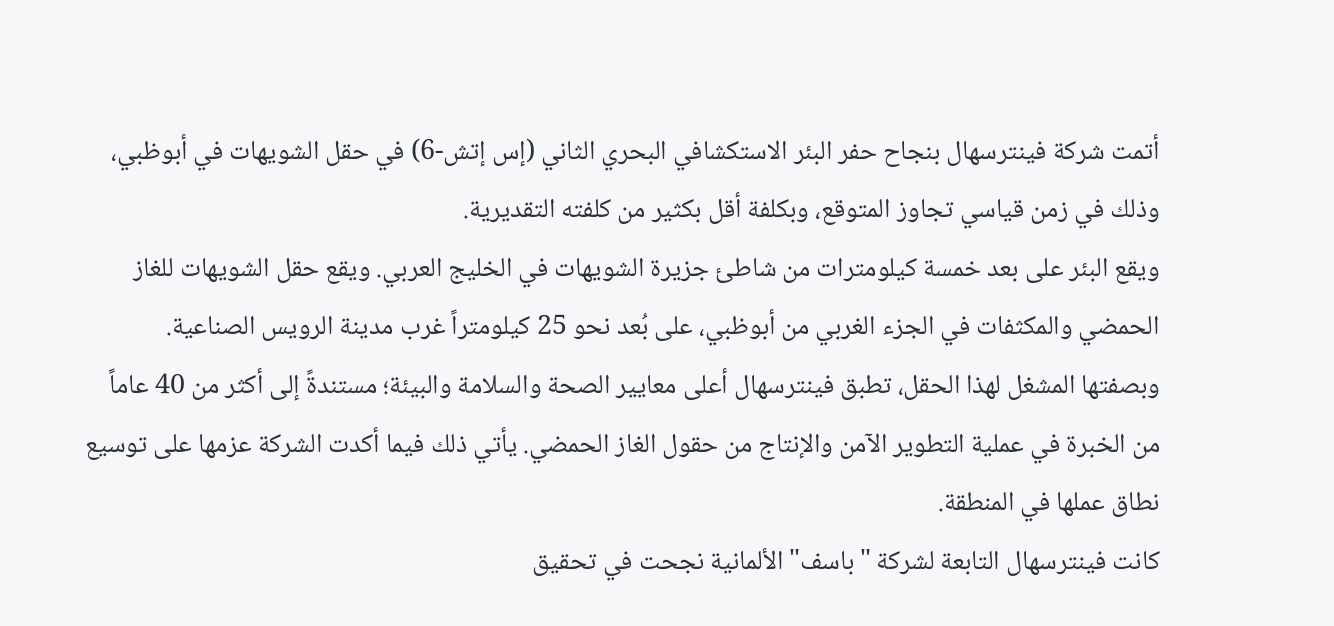أتمت شركة فينترسهال بنجاح حفر البئر الاستكشافي البحري الثاني (إس إتش-6) في حقل الشويهات في أبوظبي، وذلك في زمن قياسي تجاوز المتوقع، وبكلفة أقل بكثير من كلفته التقديرية.
ويقع البئر على بعد خمسة كيلومترات من شاطئ جزيرة الشويهات في الخليج العربي. ويقع حقل الشويهات للغاز الحمضي والمكثفات في الجزء الغربي من أبوظبي، على بُعد نحو 25 كيلومتراً غرب مدينة الرويس الصناعية.
وبصفتها المشغل لهذا الحقل، تطبق فينترسهال أعلى معايير الصحة والسلامة والبيئة؛ مستندةً إلى أكثر من 40 عاماً من الخبرة في عملية التطوير الآمن والإنتاج من حقول الغاز الحمضي. يأتي ذلك فيما أكدت الشركة عزمها على توسيع نطاق عملها في المنطقة.
كانت فينترسهال التابعة لشركة "باسف" الألمانية نجحت في تحقيق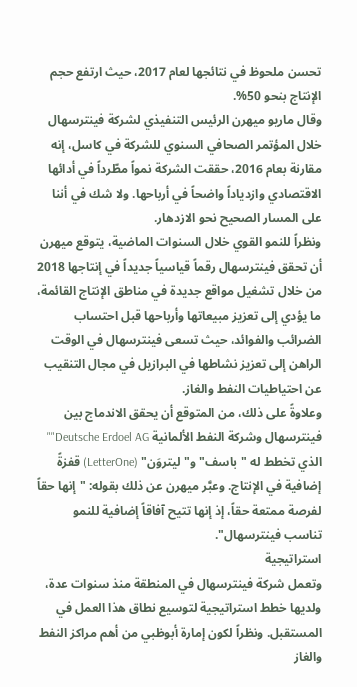تحسن ملحوظ في نتائجها لعام 2017، حيث ارتفع حجم الإنتاج بنحو 50%.
وقال ماريو ميهرن الرئيس التنفيذي لشركة فينترسهال خلال المؤتمر الصحافي السنوي للشركة في كاسل، إنه مقارنة بعام 2016، حققت الشركة نمواً مطّرداً في أدائها الاقتصادي وازدياداً واضحاً في أرباحها. ولا شك في أننا على المسار الصحيح نحو الازدهار.
ونظراً للنمو القوي خلال السنوات الماضية، يتوقع ميهرن أن تحقق فينترسهال رقماً قياسياً جديداً في إنتاجها 2018 من خلال تشغيل مواقع جديدة في مناطق الإنتاج القائمة، ما يؤدي إلى تعزيز مبيعاتها وأرباحها قبل احتساب الضرائب والفوائد، حيث تسعى فينترسهال في الوقت الراهن إلى تعزيز نشاطها في البرازيل في مجال التنقيب عن احتياطيات النفط والغاز.
وعلاوةً على ذلك، من المتوقع أن يحقق الاندماج بين فينترسهال وشركة النفط الألمانية Deutsche Erdoel AG"" الذي تخطط له "باسف" و"ليتروَن" (LetterOne) قفزةً إضافية في الإنتاج. وعبَّر ميهرن عن ذلك بقوله: "إنها حقاً لفرصة ممتعة حقاً، إذ إنها تتيح آفاقاً إضافية للنمو تناسب فينترسهال".
استراتيجية
وتعمل شركة فينترسهال في المنطقة منذ سنوات عدة، ولديها خطط استراتيجية لتوسيع نطاق هذا العمل في المستقبل. ونظراً لكون إمارة أبوظبي من أهم مراكز النفط والغاز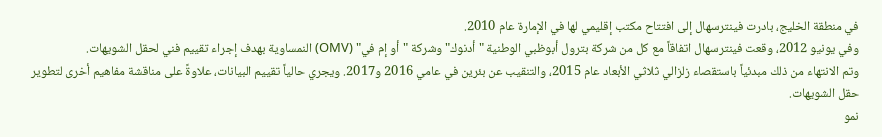في منطقة الخليج، بادرت فينترسهال إلى افتتاح مكتب إقليمي لها في الإمارة عام 2010.
وفي يونيو 2012، وقعت فينترسهال اتفاقاً مع كل من شركة بترول أبوظبي الوطنية "أدنوك" وشركة "أو إم في" (OMV) النمساوية بهدف إجراء تقييم فني لحقل الشويهات.
وتم الانتهاء من ذلك مبدئياً باستقصاء زلزالي ثلاثي الأبعاد عام 2015، والتنقيب عن بئرين في عامي 2016 و2017. ويجري حالياً تقييم البيانات، علاوةً على مناقشة مفاهيم أخرى لتطوير حقل الشويهات.
نمو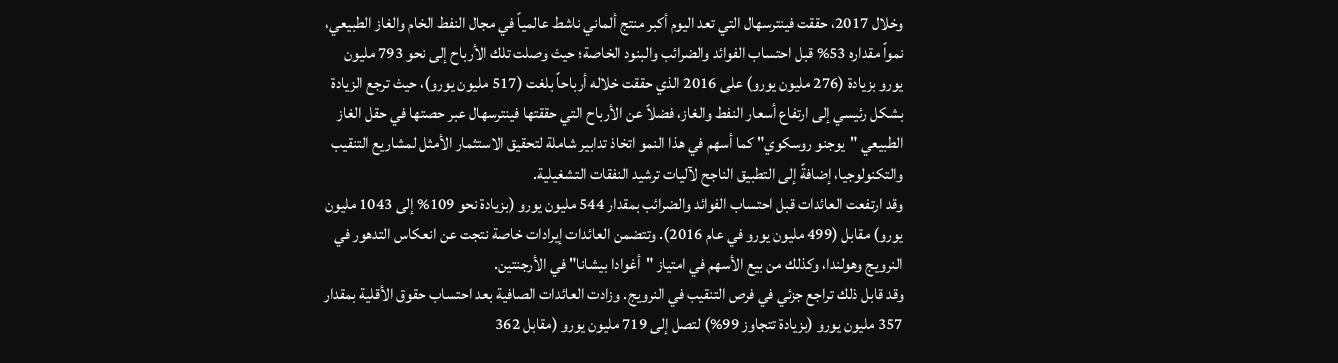وخلال 2017، حققت فينترسهال التي تعد اليوم أكبر منتج ألماني ناشط عالمياً في مجال النفط الخام والغاز الطبيعي، نمواً مقداره 53% قبل احتساب الفوائد والضرائب والبنود الخاصة؛ حيث وصلت تلك الأرباح إلى نحو 793 مليون يورو بزيادة (276 مليون يورو) على 2016 الذي حققت خلاله أرباحاً بلغت (517 مليون يورو)، حيث ترجع الزيادة بشكل رئيسي إلى ارتفاع أسعار النفط والغاز، فضلاً عن الأرباح التي حققتها فينترسهال عبر حصتها في حقل الغاز الطبيعي "يوجنو روسكوي" كما أسهم في هذا النمو اتخاذ تدابير شاملة لتحقيق الاستثمار الأمثل لمشاريع التنقيب والتكنولوجيا، إضافةً إلى التطبيق الناجح لآليات ترشيد النفقات التشغيلية.
وقد ارتفعت العائدات قبل احتساب الفوائد والضرائب بمقدار 544 مليون يورو (بزيادة نحو 109% إلى 1043 مليون يورو) مقابل (499 مليون يورو في عام 2016). وتتضمن العائدات إيرادات خاصة نتجت عن انعكاس التدهور في النرويج وهولندا، وكذلك من بيع الأسهم في امتياز "أغوادا بيشانا" في الأرجنتين.
وقد قابل ذلك تراجع جزئي في فرص التنقيب في النرويج. وزادت العائدات الصافية بعد احتساب حقوق الأقلية بمقدار 357 مليون يورو (بزيادة تتجاوز 99%) لتصل إلى 719 مليون يورو (مقابل 362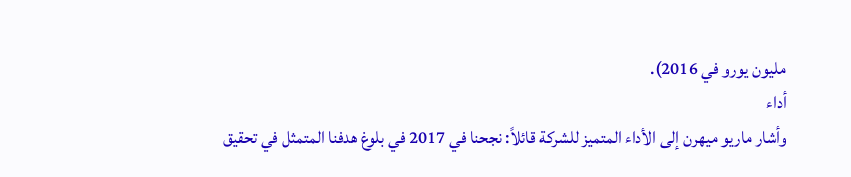مليون يورو في 2016).
أداء
وأشار ماريو ميهرن إلى الأداء المتميز للشركة قائلاً: نجحنا في 2017 في بلوغ هدفنا المتمثل في تحقيق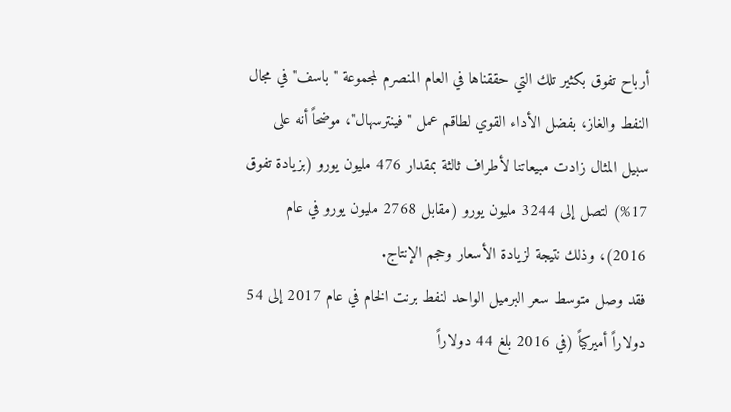أرباح تفوق بكثير تلك التي حققناها في العام المنصرم لمجموعة "باسف" في مجال النفط والغاز، بفضل الأداء القوي لطاقم عمل "فينترسهال"، موضحاً أنه على سبيل المثال زادت مبيعاتنا لأطراف ثالثة بمقدار 476 مليون يورو (بزيادة تفوق 17%) لتصل إلى 3244 مليون يورو (مقابل 2768 مليون يورو في عام 2016)، وذلك نتيجة لزيادة الأسعار وحجم الإنتاج.
فقد وصل متوسط سعر البرميل الواحد لنفط برنت الخام في عام 2017 إلى 54 دولاراً أميركياً (في 2016 بلغ 44 دولاراً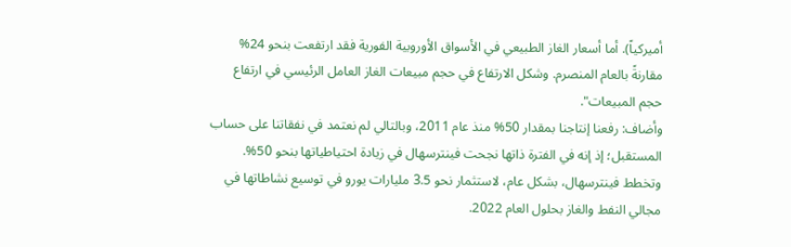أميركياً). أما أسعار الغاز الطبيعي في الأسواق الأوروبية الفورية فقد ارتفعت بنحو 24% مقارنةً بالعام المنصرم. وشكل الارتفاع في حجم مبيعات الغاز العامل الرئيسي في ارتفاع حجم المبيعات".
وأضاف: رفعنا إنتاجنا بمقدار 50% منذ عام 2011، وبالتالي لم نعتمد في نفقاتنا على حساب المستقبل؛ إذ إنه في الفترة ذاتها نجحت فينترسهال في زيادة احتياطياتها بنحو 50%. وتخطط فينترسهال، بشكل عام، لاستثمار نحو 3.5 مليارات يورو في توسيع نشاطاتها في مجالي النفط والغاز بحلول العام 2022.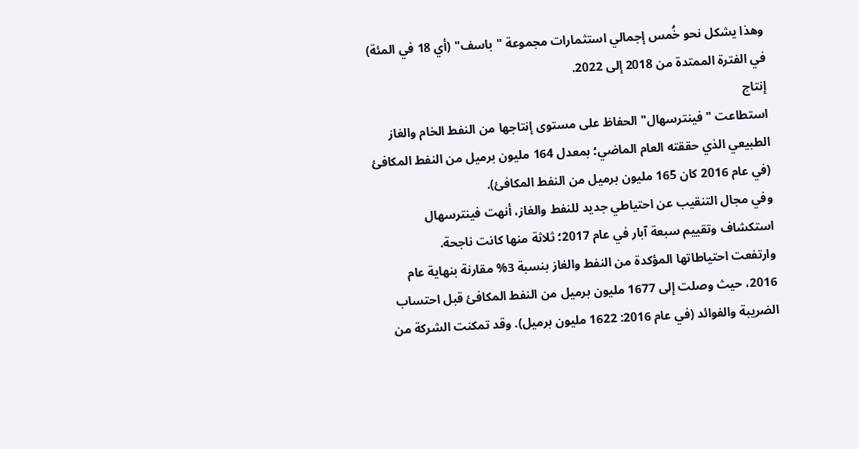وهذا يشكل نحو خُمس إجمالي استثمارات مجموعة "باسف" (أي 18 في المئة) في الفترة الممتدة من 2018 إلى 2022.
إنتاج
استطاعت "فينترسهال" الحفاظ على مستوى إنتاجها من النفط الخام والغاز الطبيعي الذي حققته العام الماضي؛ بمعدل 164 مليون برميل من النفط المكافئ (في عام 2016 كان 165 مليون برميل من النفط المكافئ).
وفي مجال التنقيب عن احتياطي جديد للنفط والغاز، أنهت فينترسهال استكشاف وتقييم سبعة آبار في عام 2017؛ ثلاثة منها كانت ناجحة.
وارتفعت احتياطاتها المؤكدة من النفط والغاز بنسبة 3% مقارنة بنهاية عام 2016، حيث وصلت إلى 1677 مليون برميل من النفط المكافئ قبل احتساب الضريبة والفوائد (في عام 2016: 1622 مليون برميل). وقد تمكنت الشركة من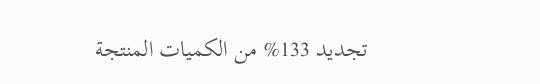تجديد 133% من الكميات المنتجة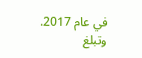في عام 2017. وتبلغ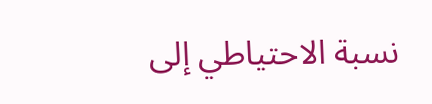نسبة الاحتياطي إلى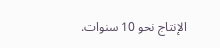الإنتاج نحو 10 سنوات.